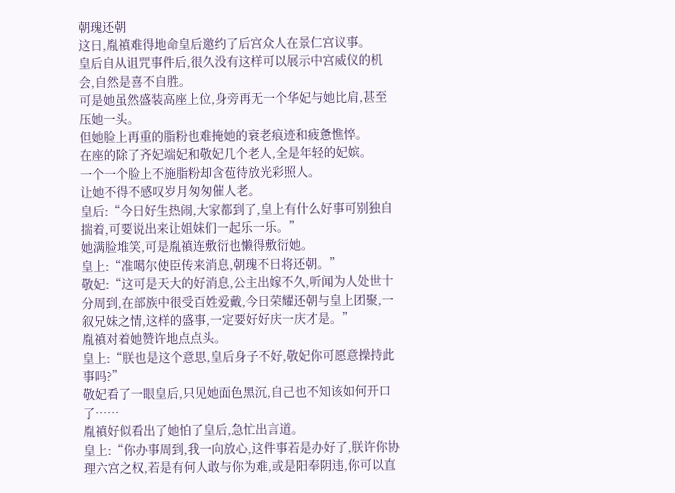朝瑰还朝
这日,胤禛难得地命皇后邀约了后宫众人在景仁宫议事。
皇后自从诅咒事件后,很久没有这样可以展示中宫威仪的机会,自然是喜不自胜。
可是她虽然盛装高座上位,身旁再无一个华妃与她比肩,甚至压她一头。
但她脸上再重的脂粉也难掩她的衰老痕迹和疲惫憔悴。
在座的除了齐妃端妃和敬妃几个老人,全是年轻的妃嫔。
一个一个脸上不施脂粉却含苞待放光彩照人。
让她不得不感叹岁月匆匆催人老。
皇后:“今日好生热闹,大家都到了,皇上有什么好事可别独自揣着,可要说出来让姐妹们一起乐一乐。”
她满脸堆笑,可是胤禛连敷衍也懒得敷衍她。
皇上:“准噶尔使臣传来消息,朝瑰不日将还朝。”
敬妃:“这可是天大的好消息,公主出嫁不久,听闻为人处世十分周到,在部族中很受百姓爱戴,今日荣耀还朝与皇上团聚,一叙兄妹之情,这样的盛事,一定要好好庆一庆才是。”
胤禛对着她赞许地点点头。
皇上:“朕也是这个意思,皇后身子不好,敬妃你可愿意操持此事吗?”
敬妃看了一眼皇后,只见她面色黑沉,自己也不知该如何开口了……
胤禛好似看出了她怕了皇后,急忙出言道。
皇上:“你办事周到,我一向放心,这件事若是办好了,朕许你协理六宫之权,若是有何人敢与你为难,或是阳奉阴违,你可以直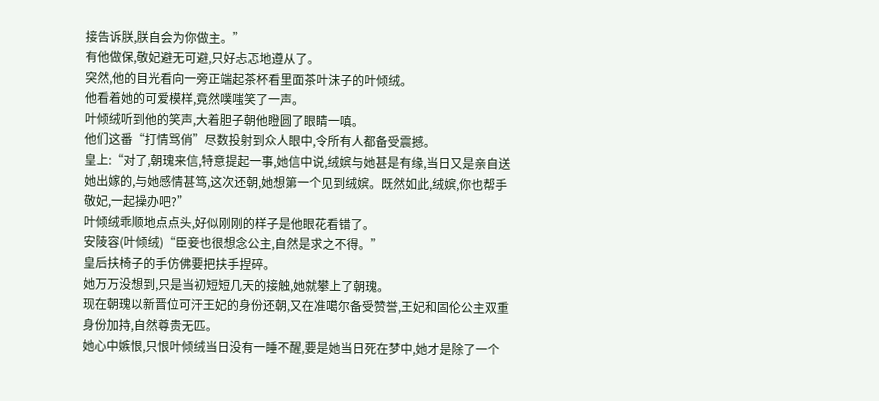接告诉朕,朕自会为你做主。”
有他做保,敬妃避无可避,只好忐忑地遵从了。
突然,他的目光看向一旁正端起茶杯看里面茶叶沫子的叶倾绒。
他看着她的可爱模样,竟然噗嗤笑了一声。
叶倾绒听到他的笑声,大着胆子朝他瞪圆了眼睛一嗔。
他们这番“打情骂俏”尽数投射到众人眼中,令所有人都备受震撼。
皇上:“对了,朝瑰来信,特意提起一事,她信中说,绒嫔与她甚是有缘,当日又是亲自送她出嫁的,与她感情甚笃,这次还朝,她想第一个见到绒嫔。既然如此,绒嫔,你也帮手敬妃,一起操办吧?”
叶倾绒乖顺地点点头,好似刚刚的样子是他眼花看错了。
安陵容(叶倾绒)“臣妾也很想念公主,自然是求之不得。”
皇后扶椅子的手仿佛要把扶手捏碎。
她万万没想到,只是当初短短几天的接触,她就攀上了朝瑰。
现在朝瑰以新晋位可汗王妃的身份还朝,又在准噶尔备受赞誉,王妃和固伦公主双重身份加持,自然尊贵无匹。
她心中嫉恨,只恨叶倾绒当日没有一睡不醒,要是她当日死在梦中,她才是除了一个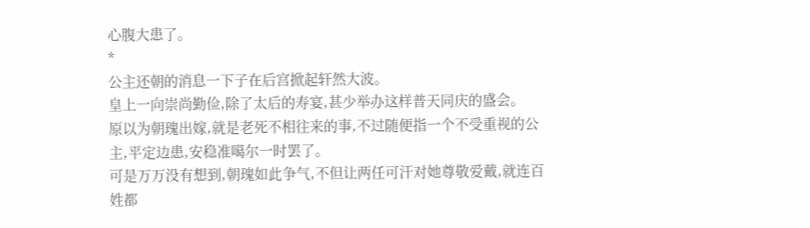心腹大患了。
*
公主还朝的消息一下子在后宫掀起轩然大波。
皇上一向崇尚勤俭,除了太后的寿宴,甚少举办这样普天同庆的盛会。
原以为朝瑰出嫁,就是老死不相往来的事,不过随便指一个不受重视的公主,平定边患,安稳准噶尔一时罢了。
可是万万没有想到,朝瑰如此争气,不但让两任可汗对她尊敬爱戴,就连百姓都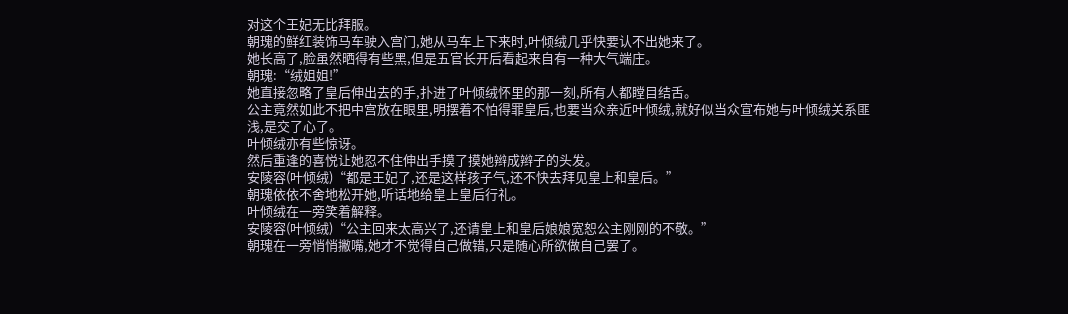对这个王妃无比拜服。
朝瑰的鲜红装饰马车驶入宫门,她从马车上下来时,叶倾绒几乎快要认不出她来了。
她长高了,脸虽然晒得有些黑,但是五官长开后看起来自有一种大气端庄。
朝瑰:“绒姐姐!”
她直接忽略了皇后伸出去的手,扑进了叶倾绒怀里的那一刻,所有人都瞠目结舌。
公主竟然如此不把中宫放在眼里,明摆着不怕得罪皇后,也要当众亲近叶倾绒,就好似当众宣布她与叶倾绒关系匪浅,是交了心了。
叶倾绒亦有些惊讶。
然后重逢的喜悦让她忍不住伸出手摸了摸她辫成辫子的头发。
安陵容(叶倾绒)“都是王妃了,还是这样孩子气,还不快去拜见皇上和皇后。”
朝瑰依依不舍地松开她,听话地给皇上皇后行礼。
叶倾绒在一旁笑着解释。
安陵容(叶倾绒)“公主回来太高兴了,还请皇上和皇后娘娘宽恕公主刚刚的不敬。”
朝瑰在一旁悄悄撇嘴,她才不觉得自己做错,只是随心所欲做自己罢了。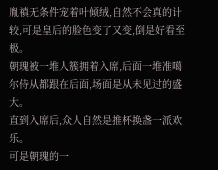胤禛无条件宠着叶倾绒,自然不会真的计较,可是皇后的脸色变了又变,倒是好看至极。
朝瑰被一堆人簇拥着入席,后面一堆准噶尔侍从都跟在后面,场面是从未见过的盛大。
直到入席后,众人自然是推杯换盏一派欢乐。
可是朝瑰的一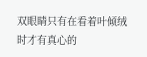双眼睛只有在看着叶倾绒时才有真心的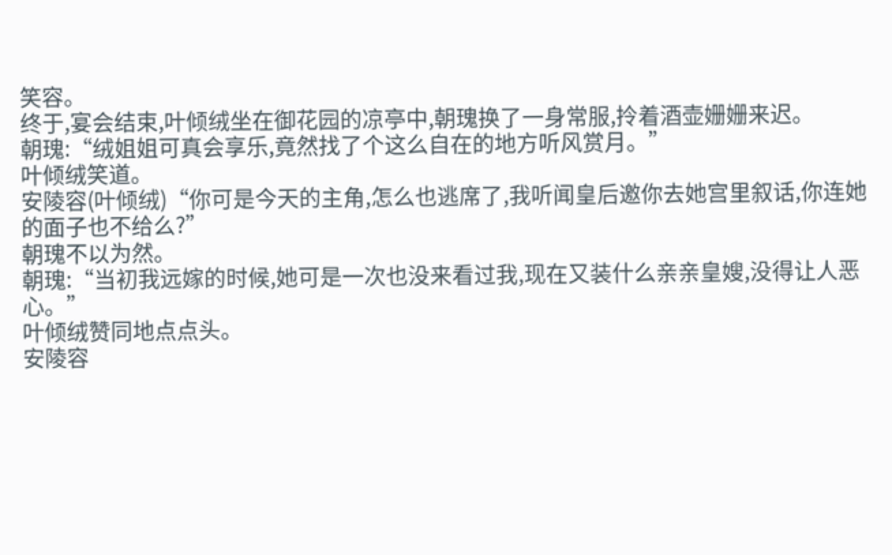笑容。
终于,宴会结束,叶倾绒坐在御花园的凉亭中,朝瑰换了一身常服,拎着酒壶姗姗来迟。
朝瑰:“绒姐姐可真会享乐,竟然找了个这么自在的地方听风赏月。”
叶倾绒笑道。
安陵容(叶倾绒)“你可是今天的主角,怎么也逃席了,我听闻皇后邀你去她宫里叙话,你连她的面子也不给么?”
朝瑰不以为然。
朝瑰:“当初我远嫁的时候,她可是一次也没来看过我,现在又装什么亲亲皇嫂,没得让人恶心。”
叶倾绒赞同地点点头。
安陵容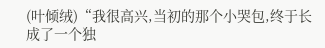(叶倾绒)“我很高兴,当初的那个小哭包,终于长成了一个独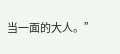当一面的大人。”